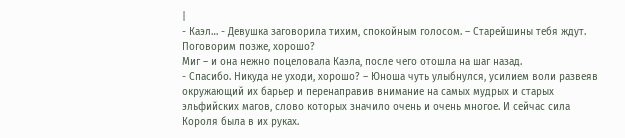|
- Каэл… - Девушка заговорила тихим, спокойным голосом. – Старейшины тебя ждут. Поговорим позже, хорошо?
Миг – и она нежно поцеловала Каэла, после чего отошла на шаг назад.
- Спасибо. Никуда не уходи, хорошо? – Юноша чуть улыбнулся, усилием воли развеяв окружающий их барьер и перенаправив внимание на самых мудрых и старых эльфийских магов, слово которых значило очень и очень многое. И сейчас сила Короля была в их руках.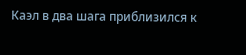Каэл в два шага приблизился к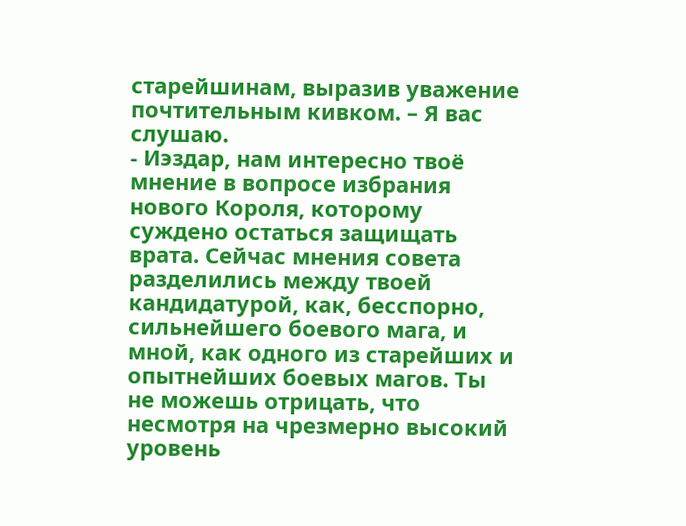старейшинам, выразив уважение почтительным кивком. – Я вас слушаю.
- Иэздар, нам интересно твоё мнение в вопросе избрания нового Короля, которому суждено остаться защищать врата. Сейчас мнения совета разделились между твоей кандидатурой, как, бесспорно, сильнейшего боевого мага, и мной, как одного из старейших и опытнейших боевых магов. Ты не можешь отрицать, что несмотря на чрезмерно высокий уровень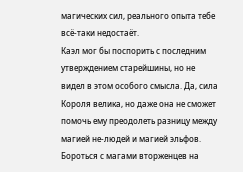магических сил, реального опыта тебе всё-таки недостаёт.
Каэл мог бы поспорить с последним утверждением старейшины, но не видел в этом особого смысла. Да, сила Короля велика, но даже она не сможет помочь ему преодолеть разницу между магией не-людей и магией эльфов. Бороться с магами вторженцев на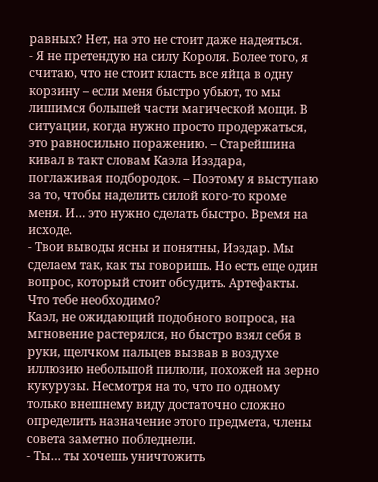равных? Нет, на это не стоит даже надеяться.
- Я не претендую на силу Короля. Более того, я считаю, что не стоит класть все яйца в одну корзину – если меня быстро убьют, то мы лишимся большей части магической мощи. В ситуации, когда нужно просто продержаться, это равносильно поражению. – Старейшина кивал в такт словам Каэла Иэздара, поглаживая подбородок. – Поэтому я выступаю за то, чтобы наделить силой кого-то кроме меня. И… это нужно сделать быстро. Время на исходе.
- Твои выводы ясны и понятны, Иэздар. Мы сделаем так, как ты говоришь. Но есть еще один вопрос, который стоит обсудить. Артефакты. Что тебе необходимо?
Каэл, не ожидающий подобного вопроса, на мгновение растерялся, но быстро взял себя в руки, щелчком пальцев вызвав в воздухе иллюзию небольшой пилюли, похожей на зерно кукурузы. Несмотря на то, что по одному только внешнему виду достаточно сложно определить назначение этого предмета, члены совета заметно побледнели.
- Ты… ты хочешь уничтожить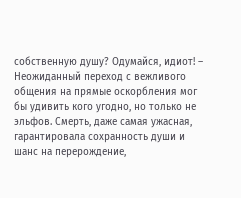собственную душу? Одумайся, идиот! – Неожиданный переход с вежливого общения на прямые оскорбления мог бы удивить кого угодно, но только не эльфов. Смерть, даже самая ужасная, гарантировала сохранность души и шанс на перерождение,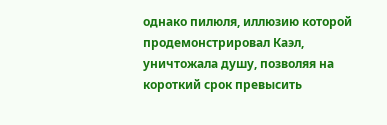однако пилюля, иллюзию которой продемонстрировал Каэл, уничтожала душу, позволяя на короткий срок превысить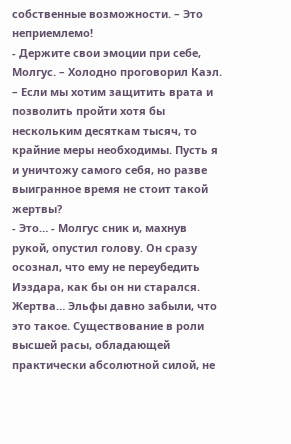собственные возможности. – Это неприемлемо!
- Держите свои эмоции при себе, Молгус. – Холодно проговорил Каэл. – Если мы хотим защитить врата и позволить пройти хотя бы нескольким десяткам тысяч, то крайние меры необходимы. Пусть я и уничтожу самого себя, но разве выигранное время не стоит такой жертвы?
- Это… - Молгус сник и, махнув рукой, опустил голову. Он сразу осознал, что ему не переубедить Иэздара, как бы он ни старался. Жертва… Эльфы давно забыли, что это такое. Существование в роли высшей расы, обладающей практически абсолютной силой, не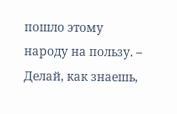пошло этому народу на пользу. – Делай, как знаешь,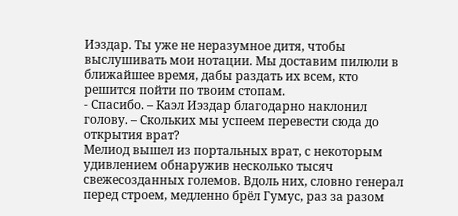Иэздар. Ты уже не неразумное дитя, чтобы выслушивать мои нотации. Мы доставим пилюли в ближайшее время, дабы раздать их всем, кто решится пойти по твоим стопам.
- Спасибо. – Каэл Иэздар благодарно наклонил голову. – Скольких мы успеем перевести сюда до открытия врат?
Мелиод вышел из портальных врат, с некоторым удивлением обнаружив несколько тысяч свежесозданных големов. Вдоль них, словно генерал перед строем, медленно брёл Гумус, раз за разом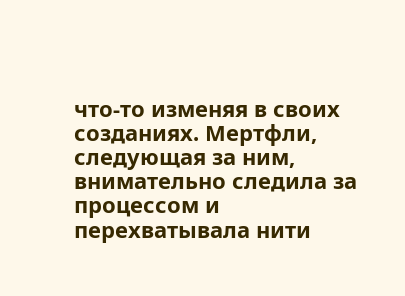что-то изменяя в своих созданиях. Мертфли, следующая за ним, внимательно следила за процессом и перехватывала нити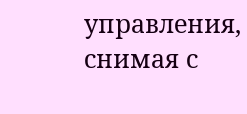управления, снимая с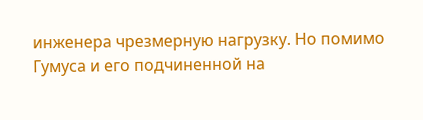инженера чрезмерную нагрузку. Но помимо Гумуса и его подчиненной на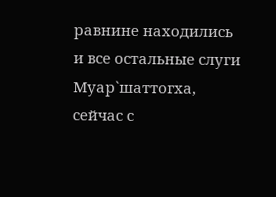равнине находились и все остальные слуги Муар`шаттогха, сейчас с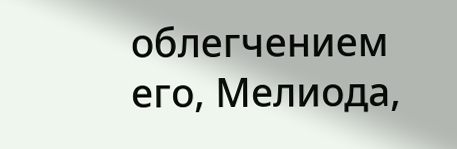облегчением его, Мелиода,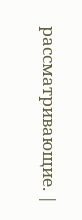рассматривающие. |